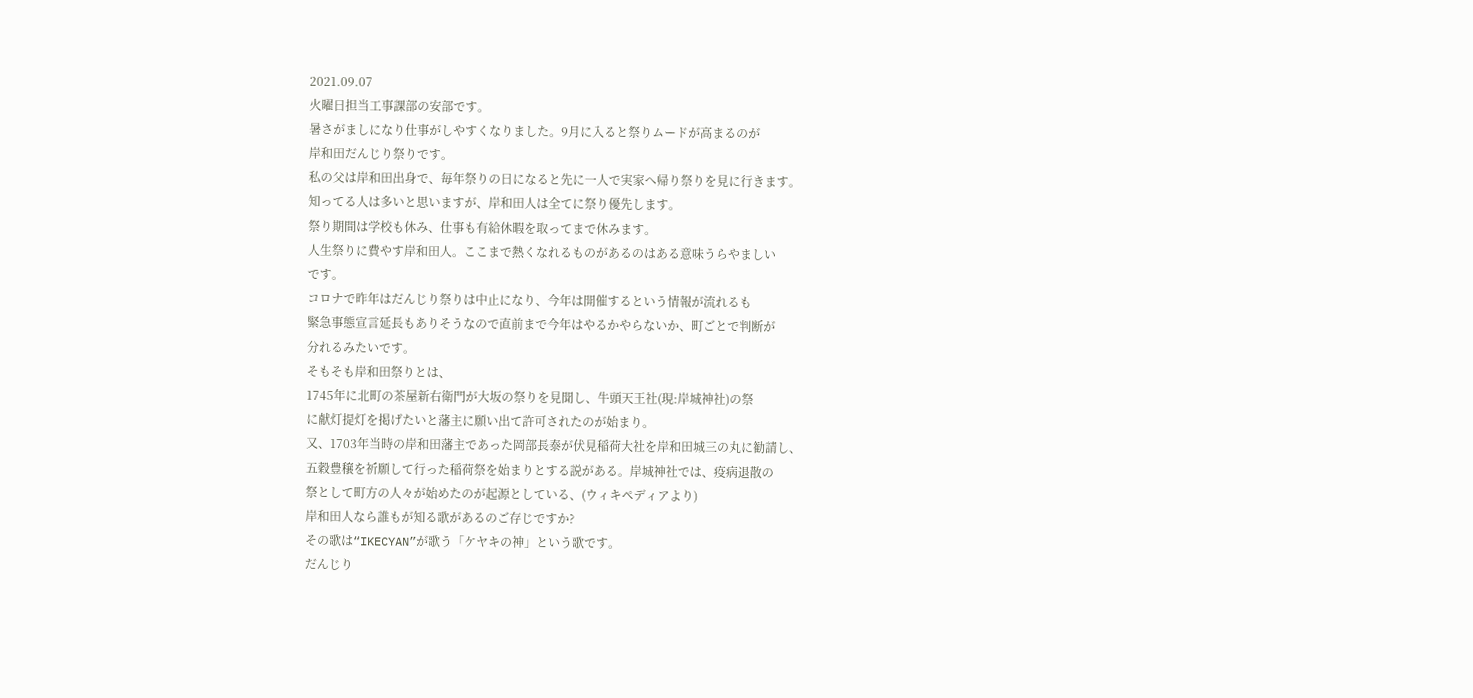2021.09.07
火曜日担当工事課部の安部です。
暑さがましになり仕事がしやすくなりました。9月に入ると祭りムードが高まるのが
岸和田だんじり祭りです。
私の父は岸和田出身で、毎年祭りの日になると先に一人で実家へ帰り祭りを見に行きます。
知ってる人は多いと思いますが、岸和田人は全てに祭り優先します。
祭り期間は学校も休み、仕事も有給休暇を取ってまで休みます。
人生祭りに費やす岸和田人。ここまで熱くなれるものがあるのはある意味うらやましい
です。
コロナで昨年はだんじり祭りは中止になり、今年は開催するという情報が流れるも
緊急事態宣言延長もありそうなので直前まで今年はやるかやらないか、町ごとで判断が
分れるみたいです。
そもそも岸和田祭りとは、
1745年に北町の茶屋新右衛門が大坂の祭りを見聞し、牛頭天王社(現:岸城神社)の祭
に献灯提灯を掲げたいと藩主に願い出て許可されたのが始まり。
又、1703年当時の岸和田藩主であった岡部長泰が伏見稲荷大社を岸和田城三の丸に勧請し、
五穀豊穣を祈願して行った稲荷祭を始まりとする説がある。岸城神社では、疫病退散の
祭として町方の人々が始めたのが起源としている、(ウィキペディアより)
岸和田人なら誰もが知る歌があるのご存じですか?
その歌は“IKECYAN”が歌う「ケヤキの神」という歌です。
だんじり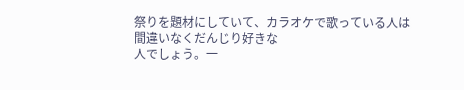祭りを題材にしていて、カラオケで歌っている人は間違いなくだんじり好きな
人でしょう。一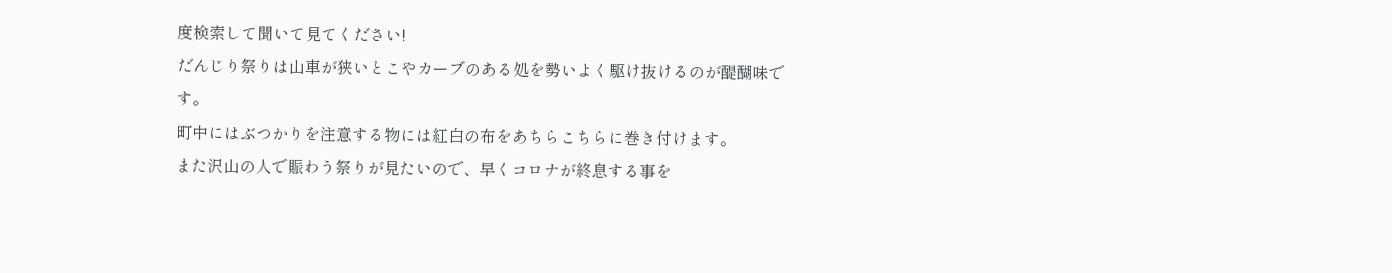度検索して聞いて見てください!
だんじり祭りは山車が狭いとこやカーブのある処を勢いよく駆け抜けるのが醍醐味です。
町中にはぶつかりを注意する物には紅白の布をあちらこちらに巻き付けます。
また沢山の人で賑わう祭りが見たいので、早くコロナが終息する事を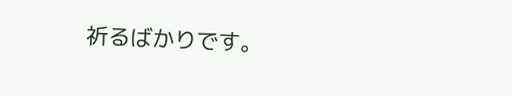祈るばかりです。